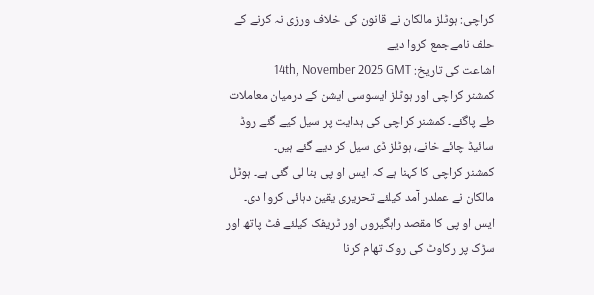کراچی: ہوٹلز مالکان نے قانون کی خلاف ورزی نہ کرنے کے حلف نامےجمع کروا دیے
اشاعت کی تاریخ: 14th, November 2025 GMT
کمشنر کراچی اور ہوٹلز ایسوسی ایشن کے درمیان معاملات طے پاگئے۔ کمشنر کراچی کی ہدایت پر سیل کیے گئے روڈ سائیڈ چائے خانے، ہوٹلز ڈی سیل کر دیے گئے ہیں۔
کمشنر کراچی کا کہنا ہے کہ ایس او پی بنا لی گئی ہے۔ ہوٹل مالکان نے عملدر آمد کیلئے تحریری یقین دہائی کروا دی۔ ایس او پی کا مقصد راہگیروں اور ٹریفک کیلئے فٹ پاتھ اور سڑک پر رکاوٹ کی روک تھام کرنا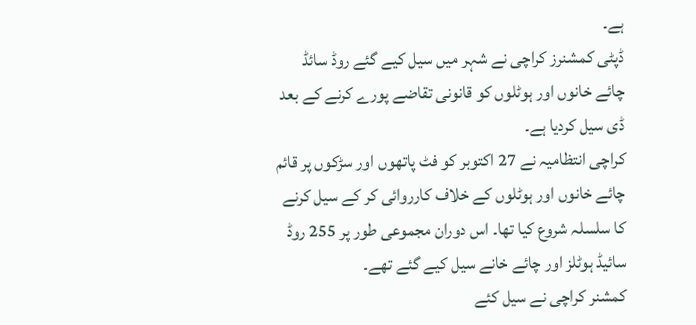ہے۔
ڈپٹی کمشنرز کراچی نے شہر میں سیل کیے گئے روڈ سائڈ چائے خانوں اور ہوٹلوں کو قانونی تقاضے پورے کرنے کے بعد ڈی سیل کردیا ہے۔
کراچی انتظامیہ نے 27 اکتوبر کو فٹ پاتھوں اور سڑکوں پر قائم چائے خانوں اور ہوٹلوں کے خلاف کارروائی کر کے سیل کرنے کا سلسلہ شروع کیا تھا۔ اس دوران مجموعی طور پر 255 روڈ سائیڈ ہوٹلز اور چائے خانے سیل کیے گئے تھے۔
کمشنر کراچی نے سیل کئے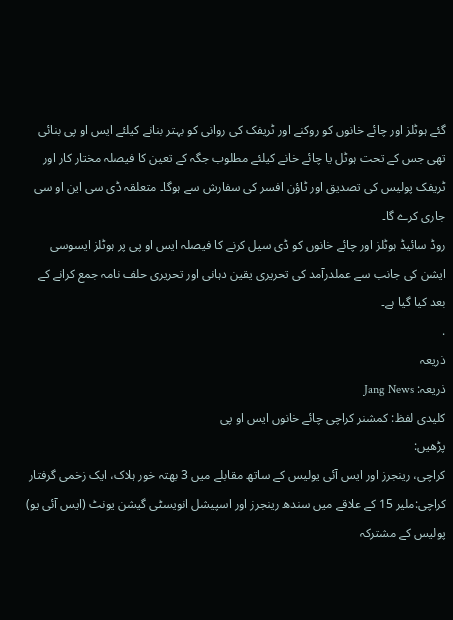گئے ہوٹلز اور چائے خانوں کو روکنے اور ٹریفک کی روانی کو بہتر بنانے کیلئے ایس او پی بنائی تھی جس کے تحت ہوٹل یا چائے خانے کیلئے مطلوب جگہ کے تعین کا فیصلہ مختار کار اور ٹریفک پولیس کی تصدیق اور ٹاؤن افسر کی سفارش سے ہوگا۔ متعلقہ ڈی سی این او سی جاری کرے گا۔
روڈ سائیڈ ہوٹلز اور چائے خانوں کو ڈی سیل کرنے کا فیصلہ ایس او پی پر ہوٹلز ایسوسی ایشن کی جانب سے عملدرآمد کی تحریری یقین دہانی اور تحریری حلف نامہ جمع کرانے کے بعد کیا گیا ہے۔
.
ذریعہ
ذریعہ: Jang News
کلیدی لفظ: کمشنر کراچی چائے خانوں ایس او پی
پڑھیں:
کراچی، رینجرز اور ایس آئی یولیس کے ساتھ مقابلے میں 3 بھتہ خور ہلاک، ایک زخمی گرفتار
کراچی:ملیر 15 کے علاقے میں سندھ رینجرز اور اسپیشل انویسٹی گیشن یونٹ (ایس آئی یو) پولیس کے مشترکہ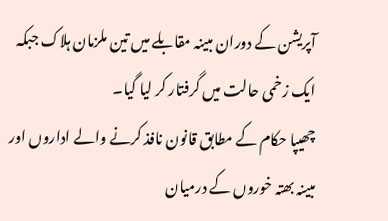آپریشن کے دوران مبینہ مقابلے میں تین ملزمان ہلاک جبکہ ایک زخمی حالت میں گرفتار کر لیا گیا۔
چھیپا حکام کے مطابق قانون نافذ کرنے والے اداروں اور مبینہ بھتہ خوروں کے درمیان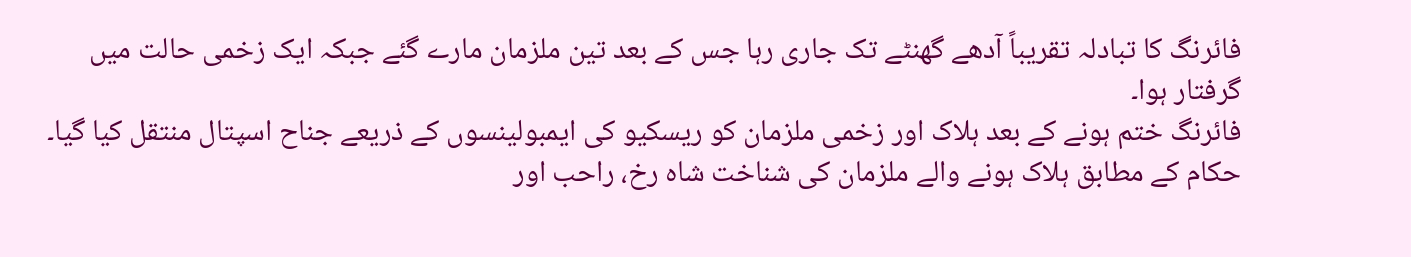فائرنگ کا تبادلہ تقریباً آدھے گھنٹے تک جاری رہا جس کے بعد تین ملزمان مارے گئے جبکہ ایک زخمی حالت میں گرفتار ہوا۔
فائرنگ ختم ہونے کے بعد ہلاک اور زخمی ملزمان کو ریسکیو کی ایمبولینسوں کے ذریعے جناح اسپتال منتقل کیا گیا۔
حکام کے مطابق ہلاک ہونے والے ملزمان کی شناخت شاہ رخ، راحب اور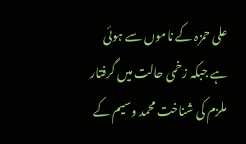علی حمزہ کے ناموں سے ہوئی ہے جبکہ زخمی حالت میں گرفتار ملزم کی شناخت محمد وسیم کے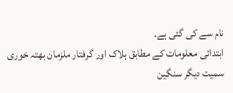نام سے کی گئی ہے۔
ابتدائی معلومات کے مطابق ہلاک اور گرفتار ملزمان بھتہ خوری سمیت دیگر سنگین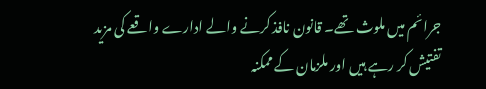جرائم میں ملوث تھے۔ قانون نافذ کرنے والے ادارے واقعے کی مزید تفتیش کر رہے ہیں اور ملزمان کے ممکنہ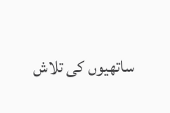ساتھیوں کی تلاش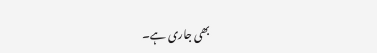بھی جاری ہے۔